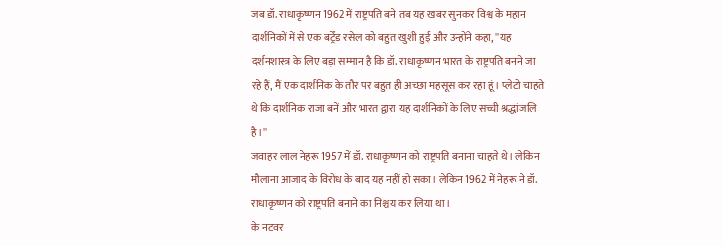जब डॉ. राधाकृष्णन 1962 में राष्ट्रपति बने तब यह खबर सुनकर विश्व के महान दार्शनिकों में से एक बर्ट्रेंड रसेल को बहुत खुशी हुई और उन्होंने कहा, ''यह दर्शनशास्त्र के लिए बड़ा सम्मान है कि डॉ. राधाकृष्णन भारत के राष्ट्रपति बनने जा रहे हैं, मैं एक दार्शनिक के तौर पर बहुत ही अच्छा महसूस कर रहा हूं। प्लेटो चाहते थे कि दार्शनिक राजा बनें और भारत द्वारा यह दार्शनिकों के लिए सच्ची श्रद्धांजलि है।''
जवाहर लाल नेहरू 1957 में डॉ. राधाकृष्णन को राष्ट्रपति बनाना चाहते थे। लेकिन मौलाना आजाद के विरोध के बाद यह नहीं हो सका। लेकिन 1962 में नेहरू ने डॉ. राधाकृष्णन को राष्ट्रपति बनाने का निश्चय कर लिया था।
के नटवर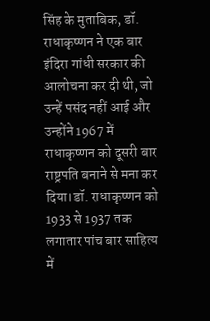सिंह के मुताबिक, डॉ. राधाकृष्णन ने एक बार इंदिरा गांधी सरकार की आलोचना कर दी थी, जो उन्हें पसंद नहीं आई और उन्होंने 1967 में राधाकृष्णन को दूसरी बार राष्ट्रपति बनाने से मना कर दिया।डॉ. राधाकृष्णन को 1933 से 1937 तक लगातार पांच बार साहित्य में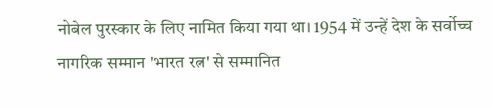नोबेल पुरस्कार के लिए नामित किया गया था। 1954 में उन्हें देश के सर्वोच्च नागरिक सम्मान 'भारत रत्न' से सम्मानित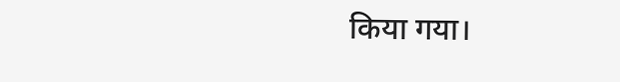किया गया।